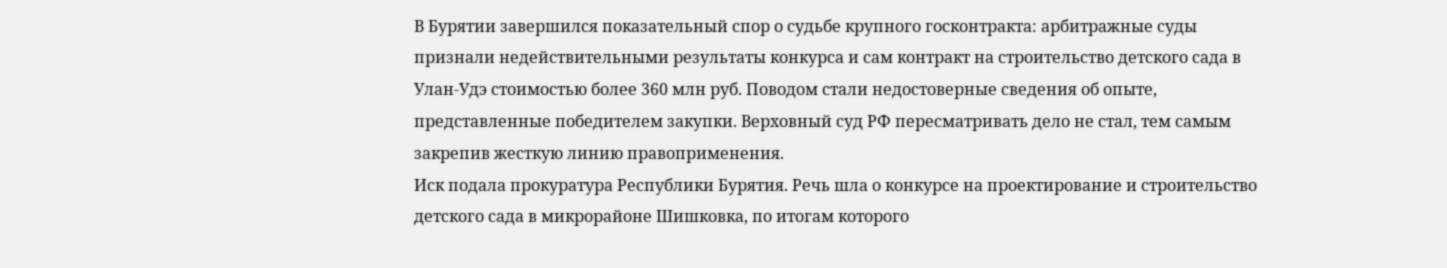В Бурятии завершился показательный спор о судьбе крупного госконтракта: арбитражные суды признали недействительными результаты конкурса и сам контракт на строительство детского сада в Улан-Удэ стоимостью более 360 млн руб. Поводом стали недостоверные сведения об опыте, представленные победителем закупки. Верховный суд РФ пересматривать дело не стал, тем самым закрепив жесткую линию правоприменения.
Иск подала прокуратура Республики Бурятия. Речь шла о конкурсе на проектирование и строительство детского сада в микрорайоне Шишковка, по итогам которого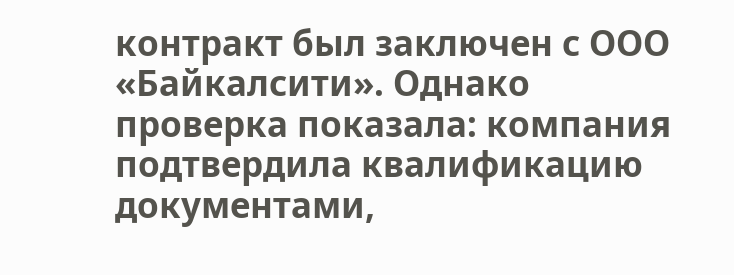контракт был заключен с ООО «Байкалсити». Однако проверка показала: компания подтвердила квалификацию документами,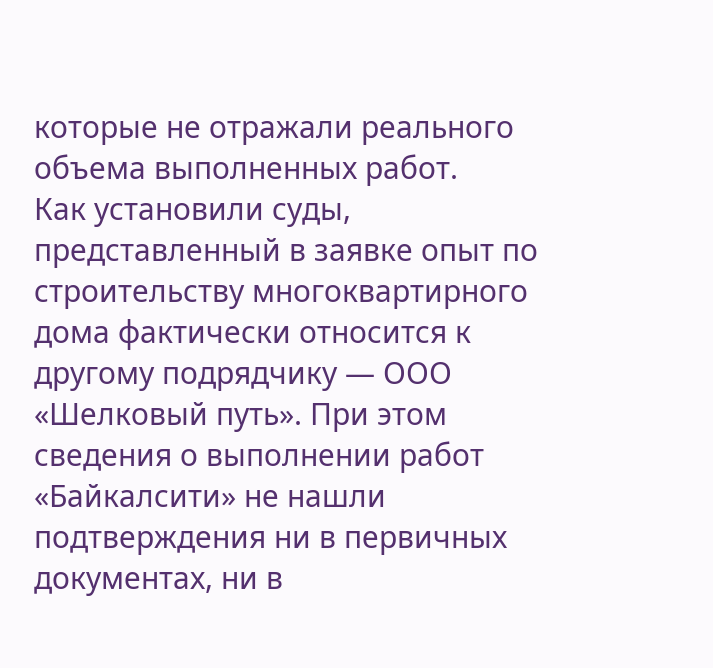которые не отражали реального объема выполненных работ.
Как установили суды, представленный в заявке опыт по строительству многоквартирного дома фактически относится к другому подрядчику — ООО «Шелковый путь». При этом сведения о выполнении работ «Байкалсити» не нашли подтверждения ни в первичных документах, ни в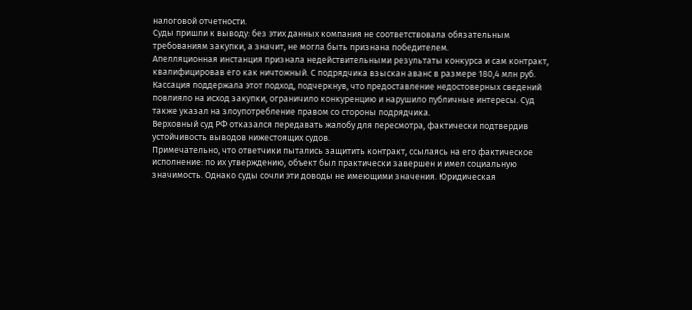налоговой отчетности.
Суды пришли к выводу: без этих данных компания не соответствовала обязательным требованиям закупки, а значит, не могла быть признана победителем.
Апелляционная инстанция признала недействительными результаты конкурса и сам контракт, квалифицировав его как ничтожный. С подрядчика взыскан аванс в размере 180,4 млн руб.
Кассация поддержала этот подход, подчеркнув, что предоставление недостоверных сведений повлияло на исход закупки, ограничило конкуренцию и нарушило публичные интересы. Суд также указал на злоупотребление правом со стороны подрядчика.
Верховный суд РФ отказался передавать жалобу для пересмотра, фактически подтвердив устойчивость выводов нижестоящих судов.
Примечательно, что ответчики пытались защитить контракт, ссылаясь на его фактическое исполнение: по их утверждению, объект был практически завершен и имел социальную значимость. Однако суды сочли эти доводы не имеющими значения. Юридическая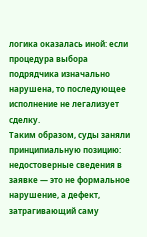логика оказалась иной: если процедура выбора подрядчика изначально нарушена, то последующее исполнение не легализует сделку.
Таким образом, суды заняли принципиальную позицию: недостоверные сведения в заявке — это не формальное нарушение, а дефект, затрагивающий саму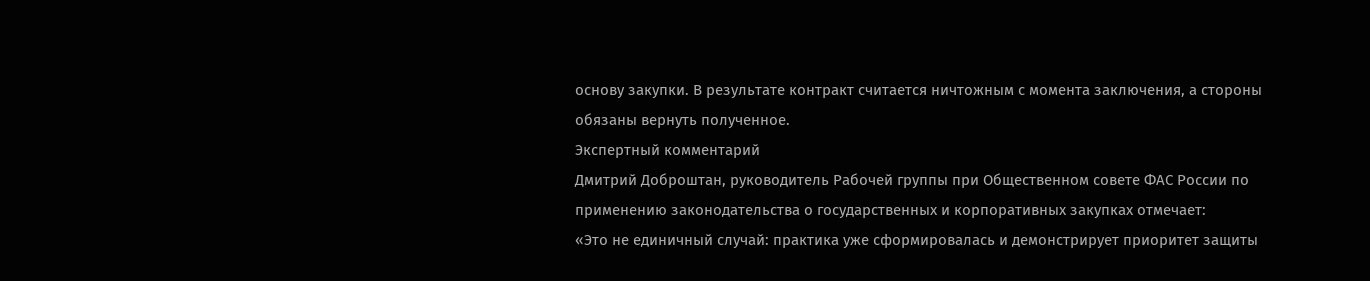основу закупки. В результате контракт считается ничтожным с момента заключения, а стороны обязаны вернуть полученное.
Экспертный комментарий
Дмитрий Доброштан, руководитель Рабочей группы при Общественном совете ФАС России по применению законодательства о государственных и корпоративных закупках отмечает:
«Это не единичный случай: практика уже сформировалась и демонстрирует приоритет защиты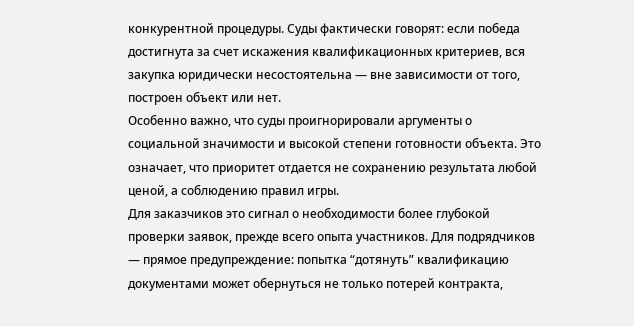конкурентной процедуры. Суды фактически говорят: если победа достигнута за счет искажения квалификационных критериев, вся закупка юридически несостоятельна — вне зависимости от того, построен объект или нет.
Особенно важно, что суды проигнорировали аргументы о социальной значимости и высокой степени готовности объекта. Это означает, что приоритет отдается не сохранению результата любой ценой, а соблюдению правил игры.
Для заказчиков это сигнал о необходимости более глубокой проверки заявок, прежде всего опыта участников. Для подрядчиков — прямое предупреждение: попытка “дотянуть” квалификацию документами может обернуться не только потерей контракта,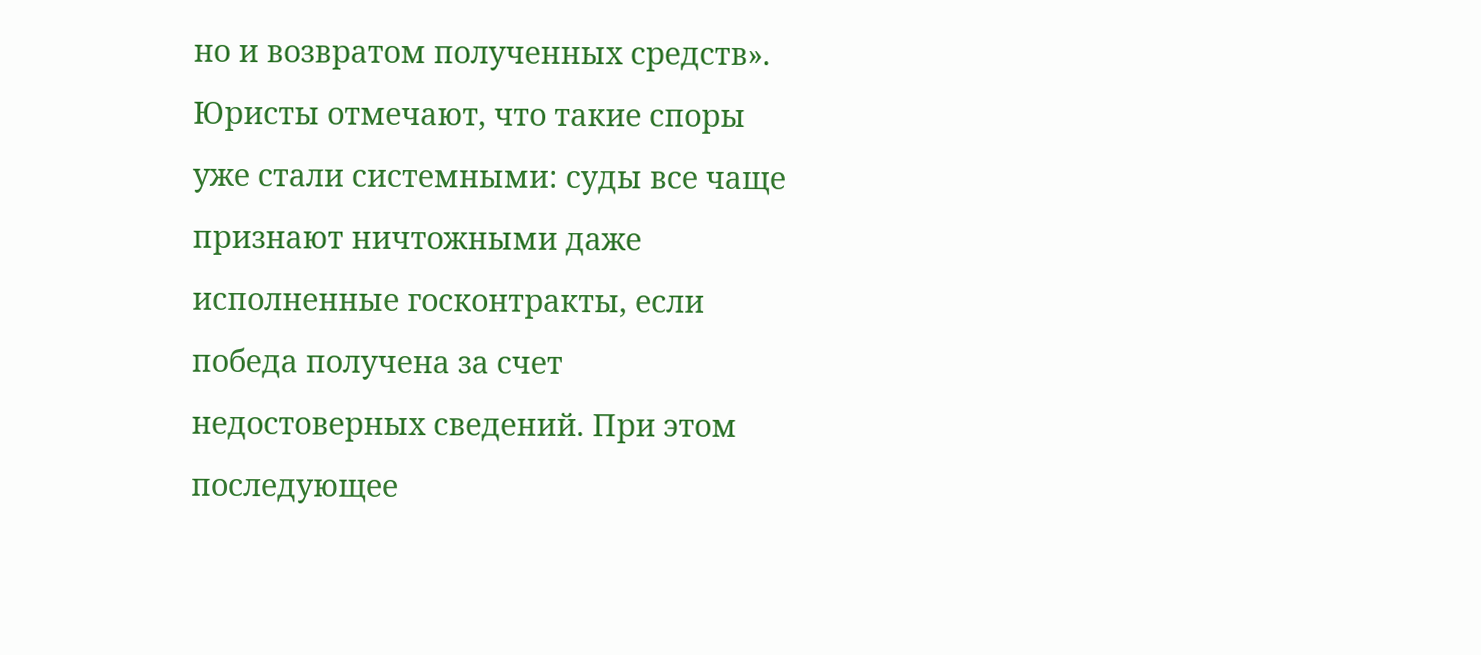но и возвратом полученных средств».
Юристы отмечают, что такие споры уже стали системными: суды все чаще признают ничтожными даже исполненные госконтракты, если победа получена за счет недостоверных сведений. При этом последующее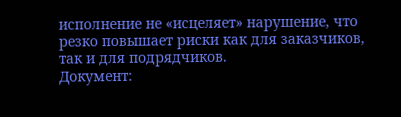исполнение не «исцеляет» нарушение, что резко повышает риски как для заказчиков, так и для подрядчиков.
Документ: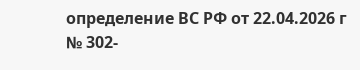определение ВС РФ от 22.04.2026 г № 302-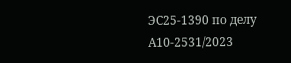ЭС25-1390 по делу А10-2531/2023